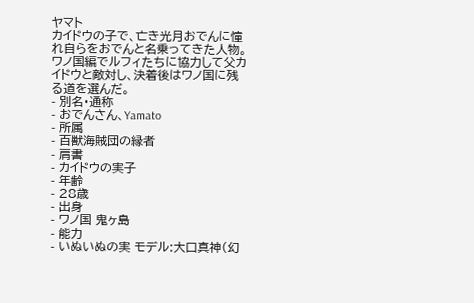ヤマト
カイドウの子で、亡き光月おでんに憧れ自らをおでんと名乗ってきた人物。ワノ国編でルフィたちに協力して父カイドウと敵対し、決着後はワノ国に残る道を選んだ。
- 別名・通称
- おでんさん、Yamato
- 所属
- 百獣海賊団の縁者
- 肩書
- カイドウの実子
- 年齢
- 28歳
- 出身
- ワノ国 鬼ヶ島
- 能力
- いぬいぬの実 モデル:大口真神(幻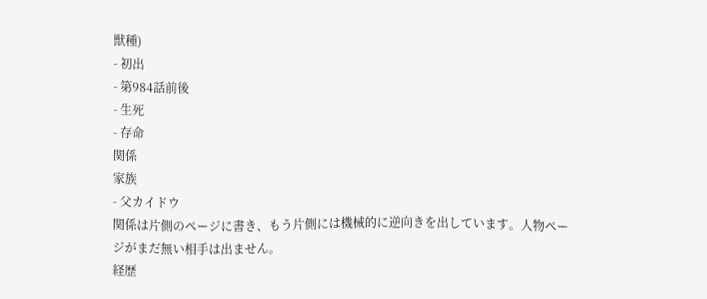獣種)
- 初出
- 第984話前後
- 生死
- 存命
関係
家族
- 父カイドウ
関係は片側のページに書き、もう片側には機械的に逆向きを出しています。人物ページがまだ無い相手は出ません。
経歴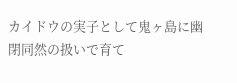カイドウの実子として鬼ヶ島に幽閉同然の扱いで育て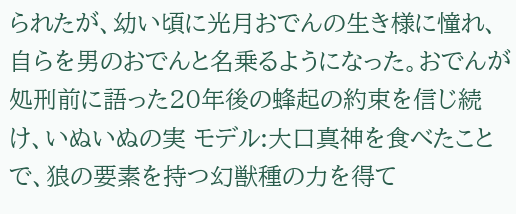られたが、幼い頃に光月おでんの生き様に憧れ、自らを男のおでんと名乗るようになった。おでんが処刑前に語った20年後の蜂起の約束を信じ続け、いぬいぬの実 モデル:大口真神を食べたことで、狼の要素を持つ幻獣種の力を得て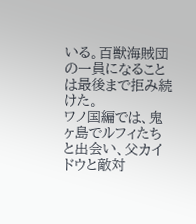いる。百獣海賊団の一員になることは最後まで拒み続けた。
ワノ国編では、鬼ヶ島でルフィたちと出会い、父カイドウと敵対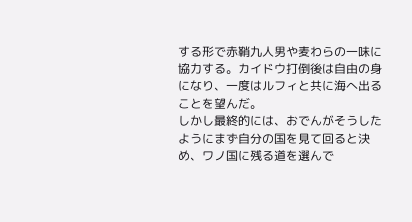する形で赤鞘九人男や麦わらの一味に協力する。カイドウ打倒後は自由の身になり、一度はルフィと共に海へ出ることを望んだ。
しかし最終的には、おでんがそうしたようにまず自分の国を見て回ると決め、ワノ国に残る道を選んで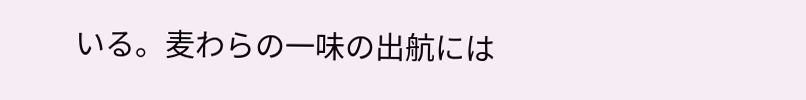いる。麦わらの一味の出航には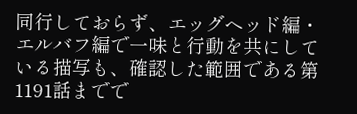同行しておらず、エッグヘッド編・エルバフ編で一味と行動を共にしている描写も、確認した範囲である第1191話までで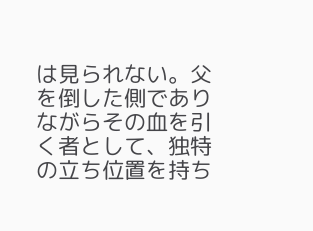は見られない。父を倒した側でありながらその血を引く者として、独特の立ち位置を持ち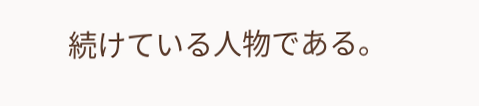続けている人物である。